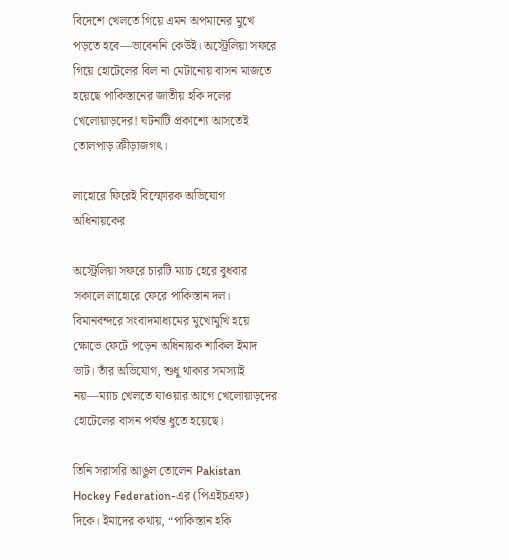বিদেশে খেলতে গিয়ে এমন অপমানের মুখে পড়তে হবে—ভাবেননি কেউই। অস্ট্রেলিয়া সফরে গিয়ে হোটেলের বিল না মেটানোয় বাসন মাজতে হয়েছে পাকিস্তানের জাতীয় হকি দলের খেলোয়াড়দের! ঘটনাটি প্রকাশ্যে আসতেই তোলপাড় ক্রীড়াজগৎ।

লাহোরে ফিরেই বিস্ফোরক অভিযোগ অধিনায়কের

অস্ট্রেলিয়া সফরে চারটি ম্যাচ হেরে বুধবার সকালে লাহোরে ফেরে পাকিস্তান দল। বিমানবন্দরে সংবাদমাধ্যমের মুখোমুখি হয়ে ক্ষোভে ফেটে পড়েন অধিনায়ক শাকিল ইমাদ ভাট। তাঁর অভিযোগ, শুধু থাকার সমস্যাই নয়—ম্যাচ খেলতে যাওয়ার আগে খেলোয়াড়দের হোটেলের বাসন পর্যন্ত ধুতে হয়েছে।

তিনি সরাসরি আঙুল তোলেন Pakistan Hockey Federation-এর (পিএইচএফ) দিকে। ইমাদের কথায়, “পাকিস্তান হকি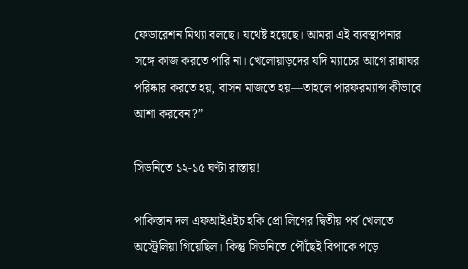ফেডারেশন মিথ্যা বলছে। যথেষ্ট হয়েছে। আমরা এই ব্যবস্থাপনার সঙ্গে কাজ করতে পারি না। খেলোয়াড়দের যদি ম্যাচের আগে রান্নাঘর পরিষ্কার করতে হয়, বাসন মাজতে হয়—তাহলে পারফরম্যান্স কীভাবে আশা করবেন?”

সিডনিতে ১২-১৫ ঘণ্টা রাস্তায়!

পাকিস্তান দল এফআইএইচ হকি প্রো লিগের দ্বিতীয় পর্ব খেলতে অস্ট্রেলিয়া গিয়েছিল। কিন্তু সিডনিতে পৌঁছেই বিপাকে পড়ে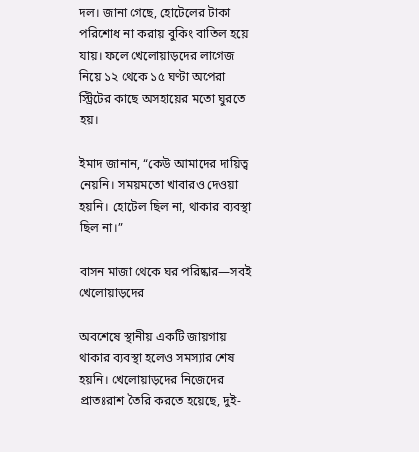দল। জানা গেছে, হোটেলের টাকা পরিশোধ না করায় বুকিং বাতিল হয়ে যায়। ফলে খেলোয়াড়দের লাগেজ নিয়ে ১২ থেকে ১৫ ঘণ্টা অপেরা স্ট্রিটের কাছে অসহায়ের মতো ঘুরতে হয়।

ইমাদ জানান, “কেউ আমাদের দায়িত্ব নেয়নি। সময়মতো খাবারও দেওয়া হয়নি। হোটেল ছিল না, থাকার ব্যবস্থা ছিল না।”

বাসন মাজা থেকে ঘর পরিষ্কার—সবই খেলোয়াড়দের

অবশেষে স্থানীয় একটি জায়গায় থাকার ব্যবস্থা হলেও সমস্যার শেষ হয়নি। খেলোয়াড়দের নিজেদের প্রাতঃরাশ তৈরি করতে হয়েছে, দুই-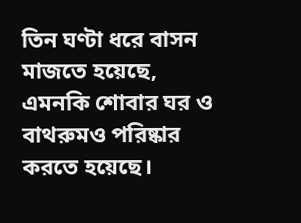তিন ঘণ্টা ধরে বাসন মাজতে হয়েছে, এমনকি শোবার ঘর ও বাথরুমও পরিষ্কার করতে হয়েছে।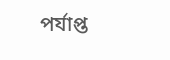পর্যাপ্ত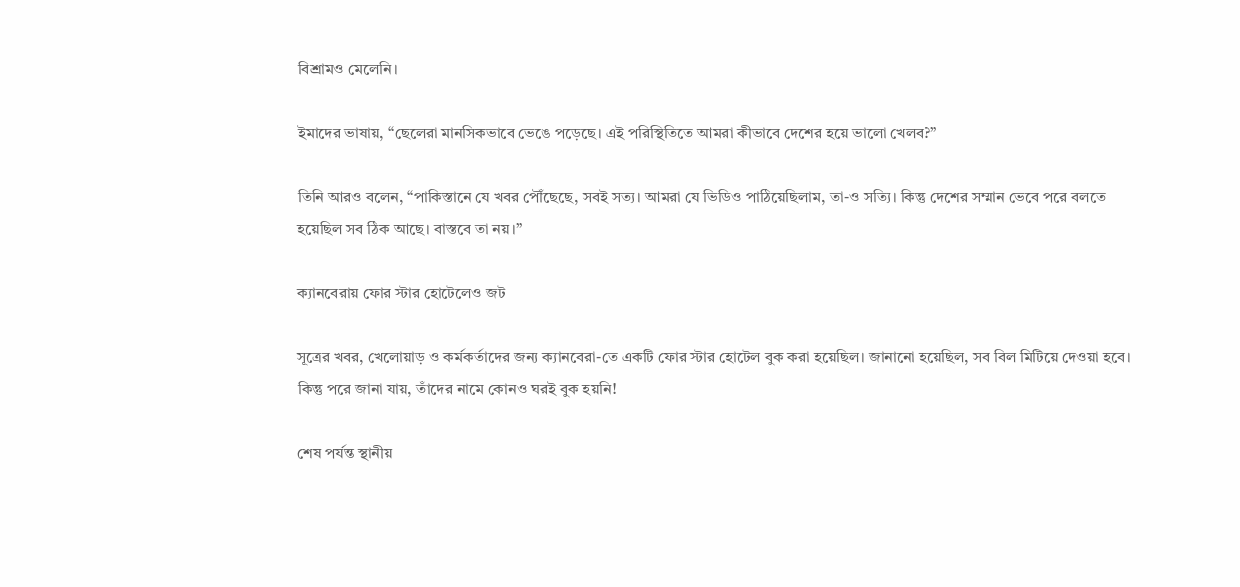বিশ্রামও মেলেনি।

ইমাদের ভাষায়, “ছেলেরা মানসিকভাবে ভেঙে পড়েছে। এই পরিস্থিতিতে আমরা কীভাবে দেশের হয়ে ভালো খেলব?”

তিনি আরও বলেন, “পাকিস্তানে যে খবর পৌঁছেছে, সবই সত্য। আমরা যে ভিডিও পাঠিয়েছিলাম, তা-ও সত্যি। কিন্তু দেশের সম্মান ভেবে পরে বলতে হয়েছিল সব ঠিক আছে। বাস্তবে তা নয়।”

ক্যানবেরায় ফোর স্টার হোটেলেও জট

সূত্রের খবর, খেলোয়াড় ও কর্মকর্তাদের জন্য ক্যানবেরা-তে একটি ফোর স্টার হোটেল বুক করা হয়েছিল। জানানো হয়েছিল, সব বিল মিটিয়ে দেওয়া হবে। কিন্তু পরে জানা যায়, তাঁদের নামে কোনও ঘরই বুক হয়নি!

শেষ পর্যন্ত স্থানীয়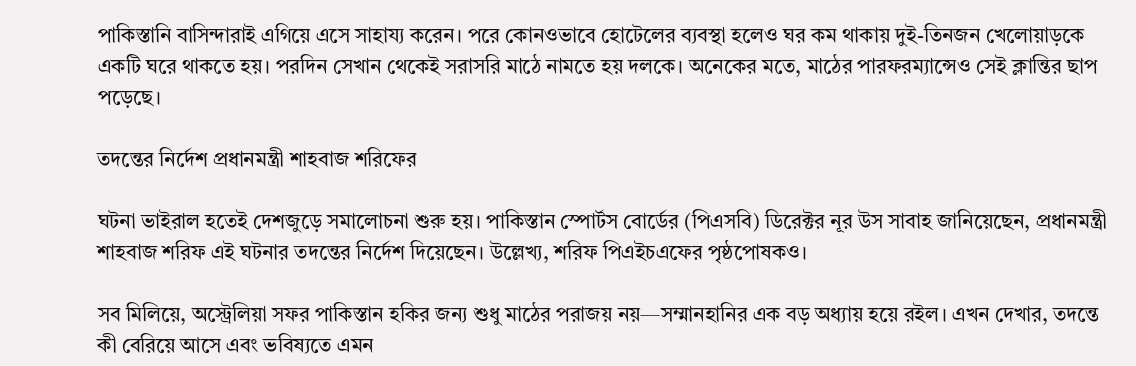পাকিস্তানি বাসিন্দারাই এগিয়ে এসে সাহায্য করেন। পরে কোনওভাবে হোটেলের ব্যবস্থা হলেও ঘর কম থাকায় দুই-তিনজন খেলোয়াড়কে একটি ঘরে থাকতে হয়। পরদিন সেখান থেকেই সরাসরি মাঠে নামতে হয় দলকে। অনেকের মতে, মাঠের পারফরম্যান্সেও সেই ক্লান্তির ছাপ পড়েছে।

তদন্তের নির্দেশ প্রধানমন্ত্রী শাহবাজ শরিফের

ঘটনা ভাইরাল হতেই দেশজুড়ে সমালোচনা শুরু হয়। পাকিস্তান স্পোর্টস বোর্ডের (পিএসবি) ডিরেক্টর নূর উস সাবাহ জানিয়েছেন, প্রধানমন্ত্রী শাহবাজ শরিফ এই ঘটনার তদন্তের নির্দেশ দিয়েছেন। উল্লেখ্য, শরিফ পিএইচএফের পৃষ্ঠপোষকও।

সব মিলিয়ে, অস্ট্রেলিয়া সফর পাকিস্তান হকির জন্য শুধু মাঠের পরাজয় নয়—সম্মানহানির এক বড় অধ্যায় হয়ে রইল। এখন দেখার, তদন্তে কী বেরিয়ে আসে এবং ভবিষ্যতে এমন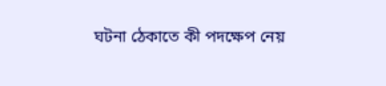ঘটনা ঠেকাতে কী পদক্ষেপ নেয়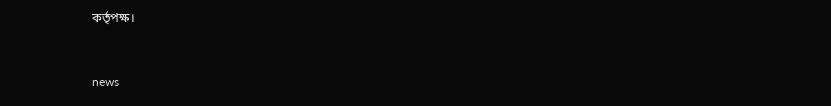কর্তৃপক্ষ।



news